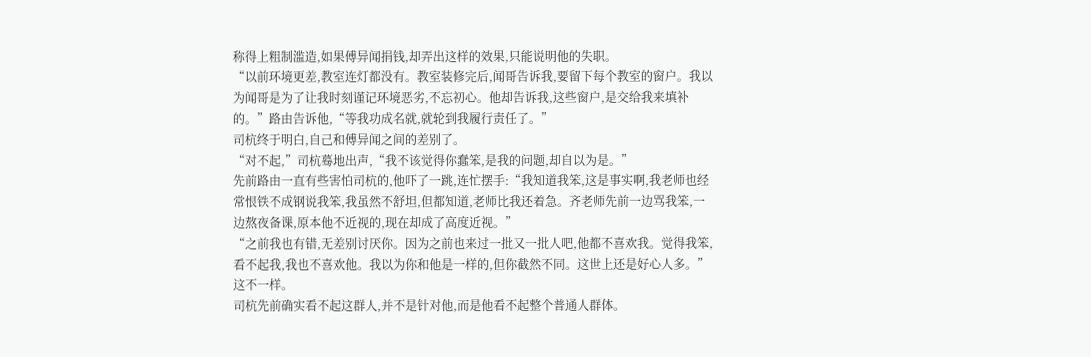称得上粗制滥造,如果傅异闻捐钱,却弄出这样的效果,只能说明他的失职。
“以前环境更差,教室连灯都没有。教室装修完后,闻哥告诉我,要留下每个教室的窗户。我以为闻哥是为了让我时刻谨记环境恶劣,不忘初心。他却告诉我,这些窗户,是交给我来填补的。”路由告诉他,“等我功成名就,就轮到我履行责任了。”
司杭终于明白,自己和傅异闻之间的差别了。
“对不起,”司杭蓦地出声,“我不该觉得你蠢笨,是我的问题,却自以为是。”
先前路由一直有些害怕司杭的,他吓了一跳,连忙摆手:“我知道我笨,这是事实啊,我老师也经常恨铁不成钢说我笨,我虽然不舒坦,但都知道,老师比我还着急。齐老师先前一边骂我笨,一边熬夜备课,原本他不近视的,现在却成了高度近视。”
“之前我也有错,无差别讨厌你。因为之前也来过一批又一批人吧,他都不喜欢我。觉得我笨,看不起我,我也不喜欢他。我以为你和他是一样的,但你截然不同。这世上还是好心人多。”
这不一样。
司杭先前确实看不起这群人,并不是针对他,而是他看不起整个普通人群体。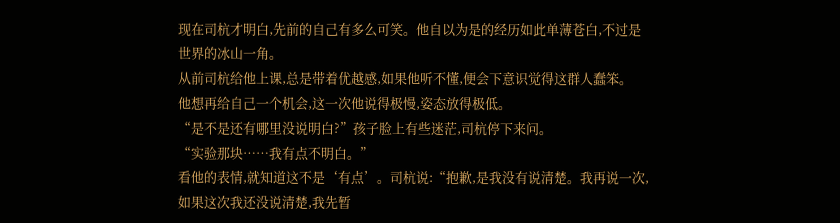现在司杭才明白,先前的自己有多么可笑。他自以为是的经历如此单薄苍白,不过是世界的冰山一角。
从前司杭给他上课,总是带着优越感,如果他听不懂,便会下意识觉得这群人蠢笨。
他想再给自己一个机会,这一次他说得极慢,姿态放得极低。
“是不是还有哪里没说明白?”孩子脸上有些迷茫,司杭停下来问。
“实验那块……我有点不明白。”
看他的表情,就知道这不是‘有点’。司杭说:“抱歉,是我没有说清楚。我再说一次,如果这次我还没说清楚,我先暂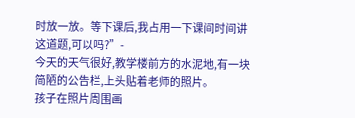时放一放。等下课后,我占用一下课间时间讲这道题,可以吗?”-
今天的天气很好,教学楼前方的水泥地,有一块简陋的公告栏,上头贴着老师的照片。
孩子在照片周围画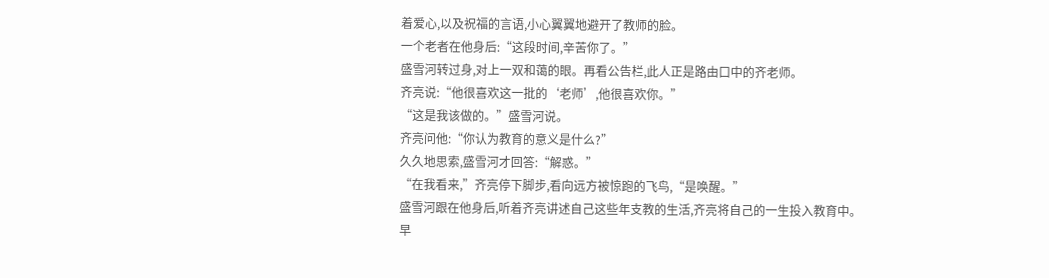着爱心,以及祝福的言语,小心翼翼地避开了教师的脸。
一个老者在他身后:“这段时间,辛苦你了。”
盛雪河转过身,对上一双和蔼的眼。再看公告栏,此人正是路由口中的齐老师。
齐亮说:“他很喜欢这一批的‘老师’,他很喜欢你。”
“这是我该做的。”盛雪河说。
齐亮问他:“你认为教育的意义是什么?”
久久地思索,盛雪河才回答:“解惑。”
“在我看来,”齐亮停下脚步,看向远方被惊跑的飞鸟,“是唤醒。”
盛雪河跟在他身后,听着齐亮讲述自己这些年支教的生活,齐亮将自己的一生投入教育中。
早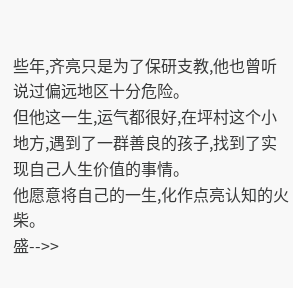些年,齐亮只是为了保研支教,他也曾听说过偏远地区十分危险。
但他这一生,运气都很好,在坪村这个小地方,遇到了一群善良的孩子,找到了实现自己人生价值的事情。
他愿意将自己的一生,化作点亮认知的火柴。
盛-->>